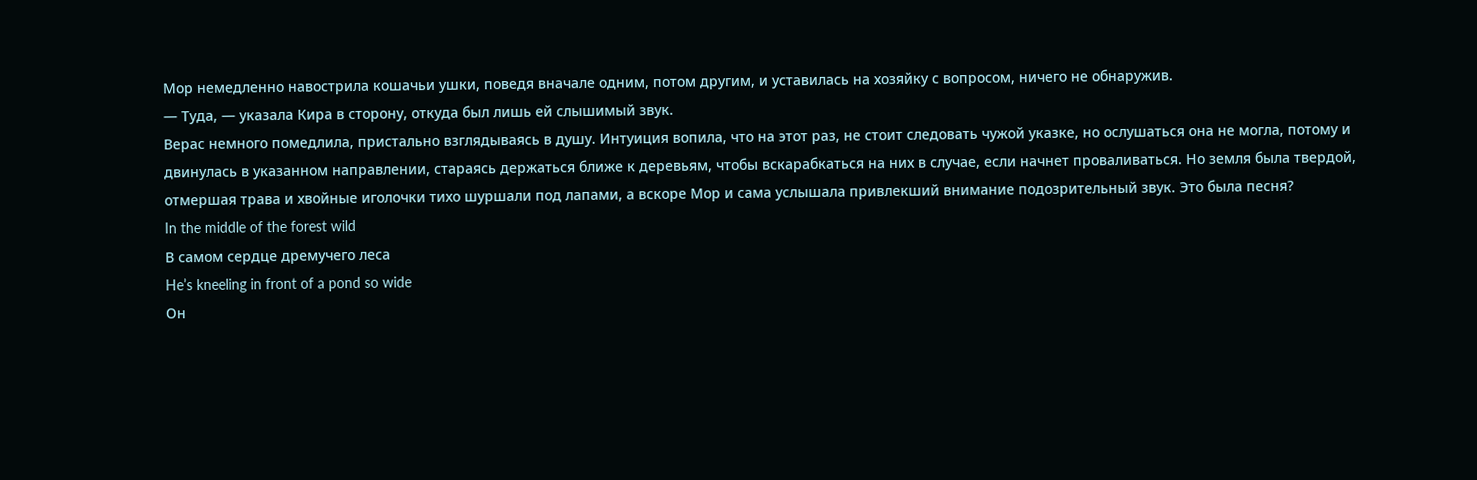Мор немедленно навострила кошачьи ушки, поведя вначале одним, потом другим, и уставилась на хозяйку с вопросом, ничего не обнаружив.
— Туда, — указала Кира в сторону, откуда был лишь ей слышимый звук.
Верас немного помедлила, пристально взглядываясь в душу. Интуиция вопила, что на этот раз, не стоит следовать чужой указке, но ослушаться она не могла, потому и двинулась в указанном направлении, стараясь держаться ближе к деревьям, чтобы вскарабкаться на них в случае, если начнет проваливаться. Но земля была твердой, отмершая трава и хвойные иголочки тихо шуршали под лапами, а вскоре Мор и сама услышала привлекший внимание подозрительный звук. Это была песня?
In the middle of the forest wild
В самом сердце дремучего леса
He’s kneeling in front of a pond so wide
Он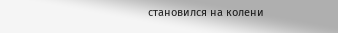становился на колени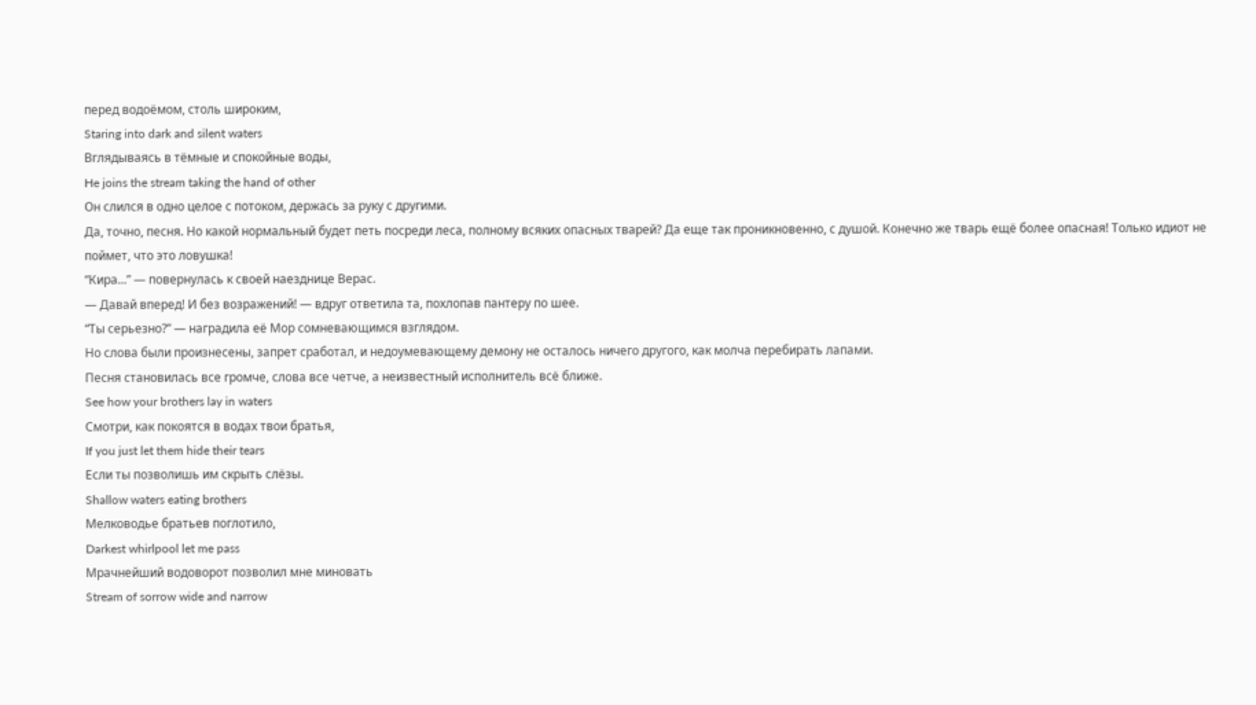перед водоёмом, столь широким,
Staring into dark and silent waters
Вглядываясь в тёмные и спокойные воды,
He joins the stream taking the hand of other
Он слился в одно целое с потоком, держась за руку с другими.
Да, точно, песня. Но какой нормальный будет петь посреди леса, полному всяких опасных тварей? Да еще так проникновенно, с душой. Конечно же тварь ещё более опасная! Только идиот не поймет, что это ловушка!
“Кира...” — повернулась к своей наезднице Верас.
— Давай вперед! И без возражений! — вдруг ответила та, похлопав пантеру по шее.
“Ты серьезно?” — наградила её Мор сомневающимся взглядом.
Но слова были произнесены, запрет сработал, и недоумевающему демону не осталось ничего другого, как молча перебирать лапами.
Песня становилась все громче, слова все четче, а неизвестный исполнитель всё ближе.
See how your brothers lay in waters
Смотри, как покоятся в водах твои братья,
If you just let them hide their tears
Если ты позволишь им скрыть слёзы.
Shallow waters eating brothers
Мелководье братьев поглотило,
Darkest whirlpool let me pass
Мрачнейший водоворот позволил мне миновать
Stream of sorrow wide and narrow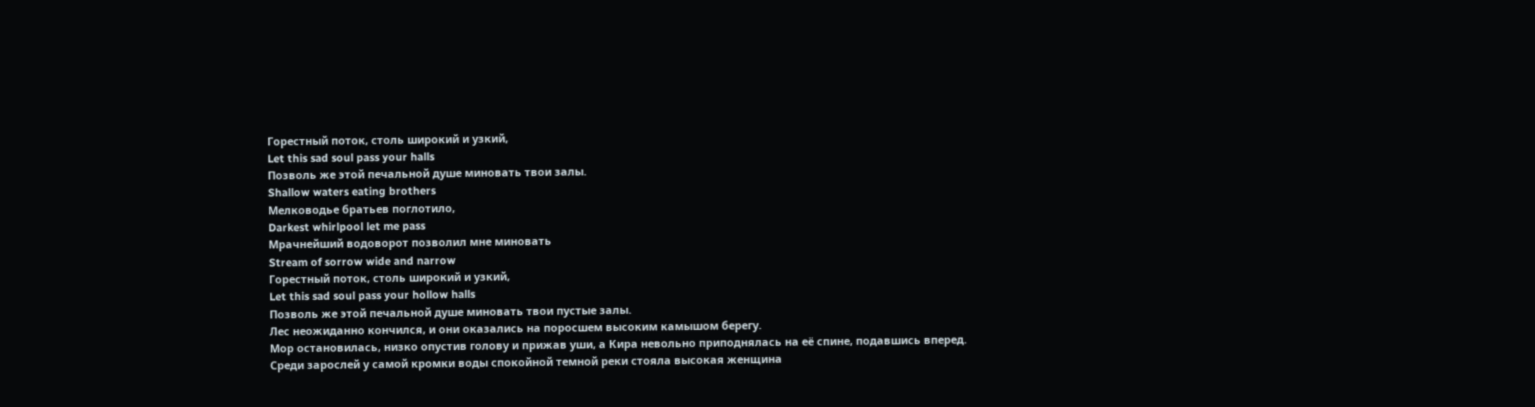Горестный поток, столь широкий и узкий,
Let this sad soul pass your halls
Позволь же этой печальной душе миновать твои залы.
Shallow waters eating brothers
Мелководье братьев поглотило,
Darkest whirlpool let me pass
Мрачнейший водоворот позволил мне миновать
Stream of sorrow wide and narrow
Горестный поток, столь широкий и узкий,
Let this sad soul pass your hollow halls
Позволь же этой печальной душе миновать твои пустые залы.
Лес неожиданно кончился, и они оказались на поросшем высоким камышом берегу.
Мор остановилась, низко опустив голову и прижав уши, а Кира невольно приподнялась на её спине, подавшись вперед.
Среди зарослей у самой кромки воды спокойной темной реки стояла высокая женщина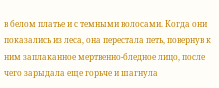в белом платье и с темными волосами. Когда они показались из леса, она перестала петь, повернув к ним заплаканное мертвенно-бледное лицо, после чего зарыдала еще горьче и шагнула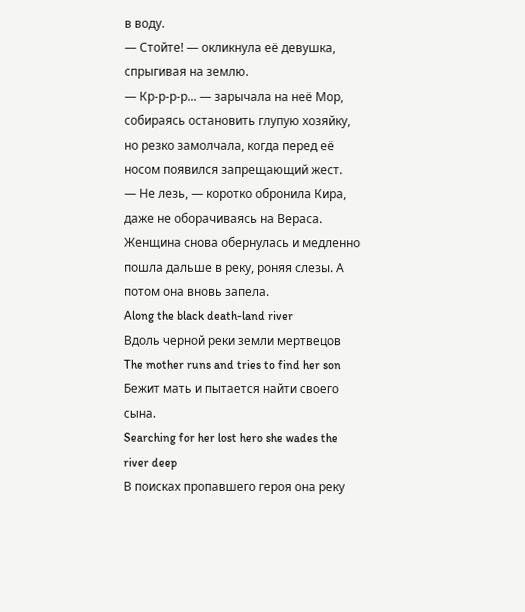в воду.
— Стойте! — окликнула её девушка, спрыгивая на землю.
— Кр-р-р-р... — зарычала на неё Мор, собираясь остановить глупую хозяйку, но резко замолчала, когда перед её носом появился запрещающий жест.
— Не лезь, — коротко обронила Кира, даже не оборачиваясь на Вераса.
Женщина снова обернулась и медленно пошла дальше в реку, роняя слезы. А потом она вновь запела.
Along the black death-land river
Вдоль черной реки земли мертвецов
The mother runs and tries to find her son
Бежит мать и пытается найти своего сына.
Searching for her lost hero she wades the river deep
В поисках пропавшего героя она реку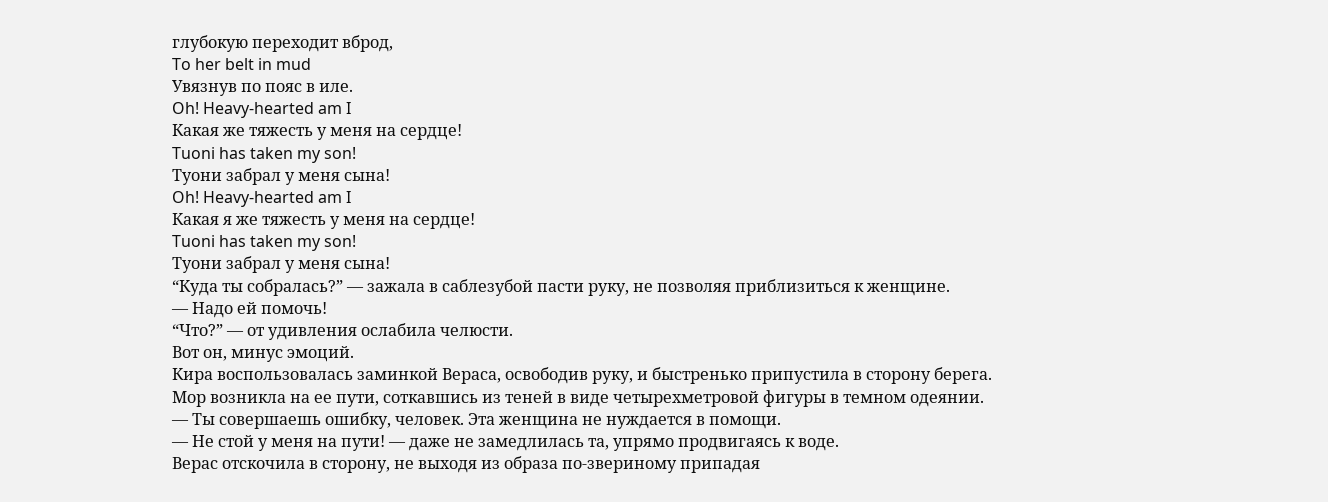глубокую переходит вброд,
To her belt in mud
Увязнув по пояс в иле.
Oh! Heavy-hearted am I
Какая же тяжесть у меня на сердце!
Tuoni has taken my son!
Туони забрал у меня сына!
Oh! Heavy-hearted am I
Какая я же тяжесть у меня на сердце!
Tuoni has taken my son!
Туони забрал у меня сына!
“Куда ты собралась?” — зажала в саблезубой пасти руку, не позволяя приблизиться к женщине.
— Надо ей помочь!
“Что?” — от удивления ослабила челюсти.
Вот он, минус эмоций.
Кира воспользовалась заминкой Вераса, освободив руку, и быстренько припустила в сторону берега.
Мор возникла на ее пути, соткавшись из теней в виде четырехметровой фигуры в темном одеянии.
— Ты совершаешь ошибку, человек. Эта женщина не нуждается в помощи.
— Не стой у меня на пути! — даже не замедлилась та, упрямо продвигаясь к воде.
Верас отскочила в сторону, не выходя из образа по-звериному припадая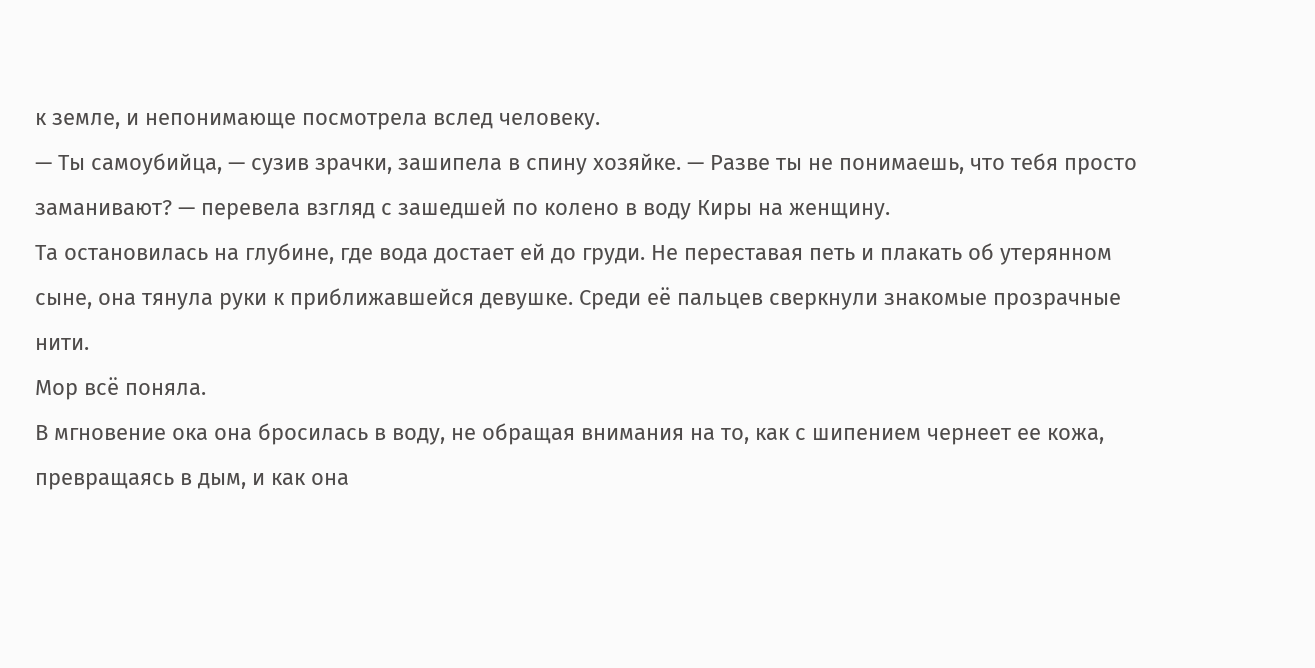к земле, и непонимающе посмотрела вслед человеку.
— Ты самоубийца, — сузив зрачки, зашипела в спину хозяйке. — Разве ты не понимаешь, что тебя просто заманивают? — перевела взгляд с зашедшей по колено в воду Киры на женщину.
Та остановилась на глубине, где вода достает ей до груди. Не переставая петь и плакать об утерянном сыне, она тянула руки к приближавшейся девушке. Среди её пальцев сверкнули знакомые прозрачные нити.
Мор всё поняла.
В мгновение ока она бросилась в воду, не обращая внимания на то, как с шипением чернеет ее кожа, превращаясь в дым, и как она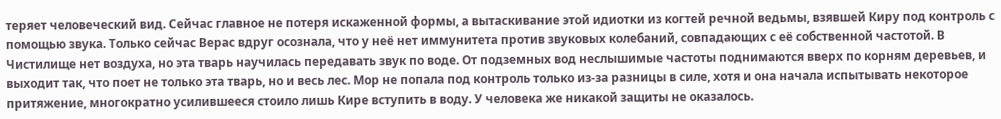теряет человеческий вид. Сейчас главное не потеря искаженной формы, а вытаскивание этой идиотки из когтей речной ведьмы, взявшей Киру под контроль с помощью звука. Только сейчас Верас вдруг осознала, что у неё нет иммунитета против звуковых колебаний, совпадающих с её собственной частотой. В Чистилище нет воздуха, но эта тварь научилась передавать звук по воде. От подземных вод неслышимые частоты поднимаются вверх по корням деревьев, и выходит так, что поет не только эта тварь, но и весь лес. Мор не попала под контроль только из-за разницы в силе, хотя и она начала испытывать некоторое притяжение, многократно усилившееся стоило лишь Кире вступить в воду. У человека же никакой защиты не оказалось.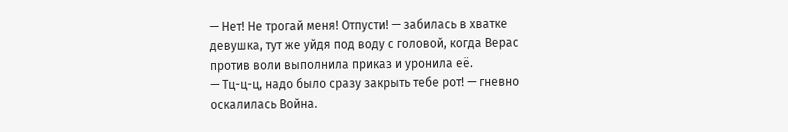— Нет! Не трогай меня! Отпусти! — забилась в хватке девушка, тут же уйдя под воду с головой, когда Верас против воли выполнила приказ и уронила её.
— Тц-ц-ц, надо было сразу закрыть тебе рот! — гневно оскалилась Война.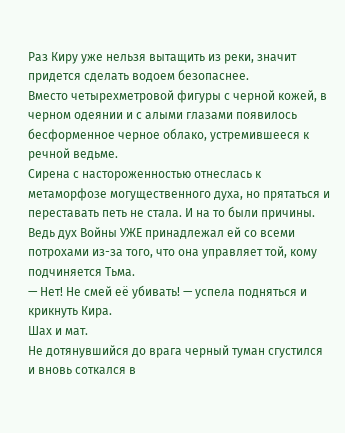Раз Киру уже нельзя вытащить из реки, значит придется сделать водоем безопаснее.
Вместо четырехметровой фигуры с черной кожей, в черном одеянии и с алыми глазами появилось бесформенное черное облако, устремившееся к речной ведьме.
Сирена с настороженностью отнеслась к метаморфозе могущественного духа, но прятаться и переставать петь не стала. И на то были причины. Ведь дух Войны УЖЕ принадлежал ей со всеми потрохами из-за того, что она управляет той, кому подчиняется Тьма.
— Нет! Не смей её убивать! — успела подняться и крикнуть Кира.
Шах и мат.
Не дотянувшийся до врага черный туман сгустился и вновь соткался в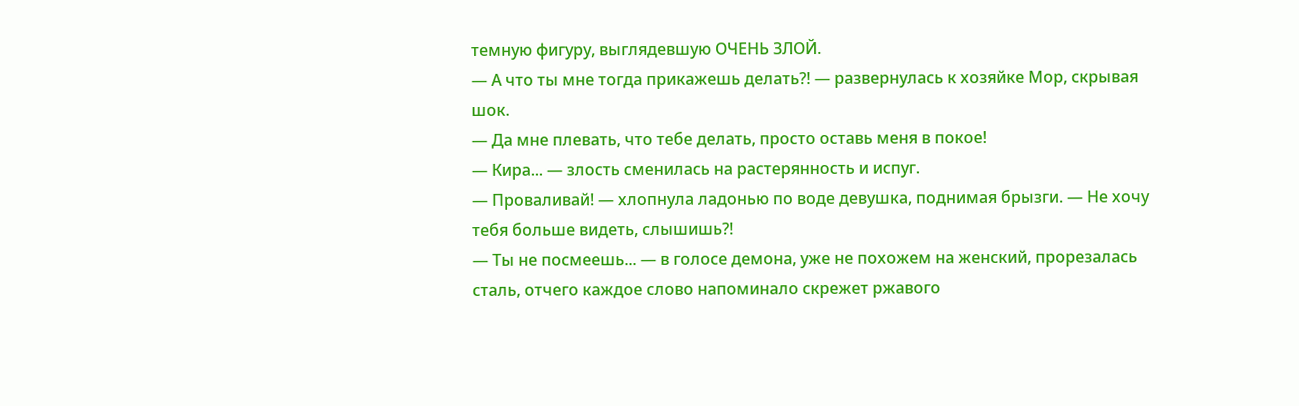темную фигуру, выглядевшую ОЧЕНЬ ЗЛОЙ.
— А что ты мне тогда прикажешь делать?! — развернулась к хозяйке Мор, скрывая шок.
— Да мне плевать, что тебе делать, просто оставь меня в покое!
— Кира... — злость сменилась на растерянность и испуг.
— Проваливай! — хлопнула ладонью по воде девушка, поднимая брызги. — Не хочу тебя больше видеть, слышишь?!
— Ты не посмеешь... — в голосе демона, уже не похожем на женский, прорезалась сталь, отчего каждое слово напоминало скрежет ржавого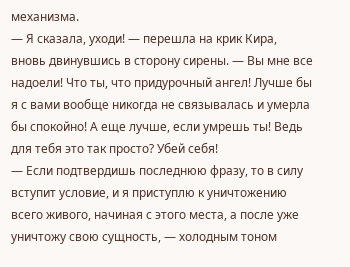механизма.
— Я сказала, уходи! — перешла на крик Кира, вновь двинувшись в сторону сирены. — Вы мне все надоели! Что ты, что придурочный ангел! Лучше бы я с вами вообще никогда не связывалась и умерла бы спокойно! А еще лучше, если умрешь ты! Ведь для тебя это так просто? Убей себя!
— Если подтвердишь последнюю фразу, то в силу вступит условие, и я приступлю к уничтожению всего живого, начиная с этого места, а после уже уничтожу свою сущность, — холодным тоном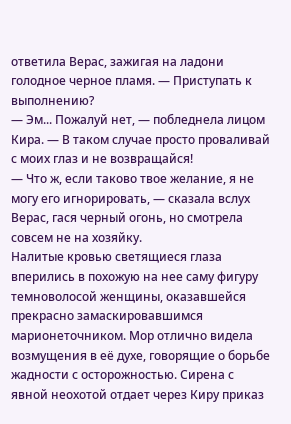ответила Верас, зажигая на ладони голодное черное пламя. — Приступать к выполнению?
— Эм... Пожалуй нет, — побледнела лицом Кира. — В таком случае просто проваливай с моих глаз и не возвращайся!
— Что ж, если таково твое желание, я не могу его игнорировать, — сказала вслух Верас, гася черный огонь, но смотрела совсем не на хозяйку.
Налитые кровью светящиеся глаза вперились в похожую на нее саму фигуру темноволосой женщины, оказавшейся прекрасно замаскировавшимся марионеточником. Мор отлично видела возмущения в её духе, говорящие о борьбе жадности с осторожностью. Сирена с явной неохотой отдает через Киру приказ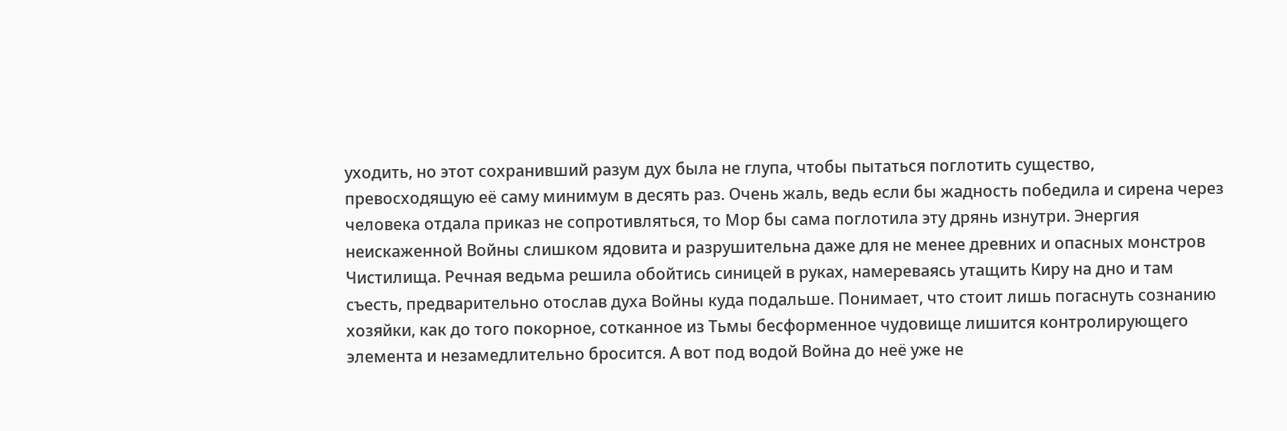уходить, но этот сохранивший разум дух была не глупа, чтобы пытаться поглотить существо, превосходящую её саму минимум в десять раз. Очень жаль, ведь если бы жадность победила и сирена через человека отдала приказ не сопротивляться, то Мор бы сама поглотила эту дрянь изнутри. Энергия неискаженной Войны слишком ядовита и разрушительна даже для не менее древних и опасных монстров Чистилища. Речная ведьма решила обойтись синицей в руках, намереваясь утащить Киру на дно и там съесть, предварительно отослав духа Войны куда подальше. Понимает, что стоит лишь погаснуть сознанию хозяйки, как до того покорное, сотканное из Тьмы бесформенное чудовище лишится контролирующего элемента и незамедлительно бросится. А вот под водой Война до неё уже не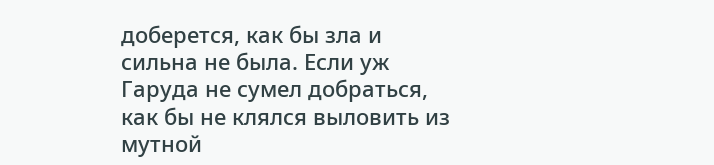доберется, как бы зла и сильна не была. Если уж Гаруда не сумел добраться, как бы не клялся выловить из мутной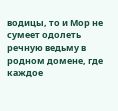водицы, то и Мор не сумеет одолеть речную ведьму в родном домене, где каждое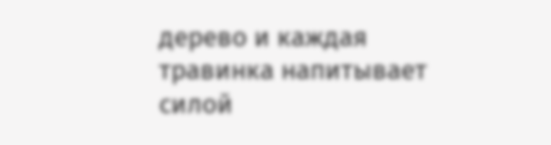дерево и каждая травинка напитывает силой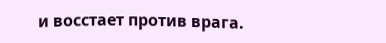и восстает против врага.